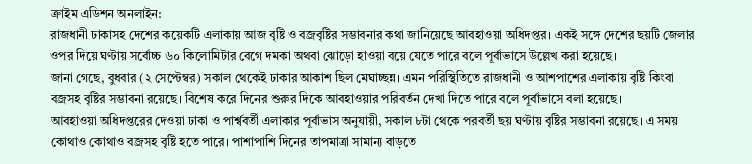ক্রাইম এডিশন অনলাইন:
রাজধানী ঢাকাসহ দেশের কয়েকটি এলাকায় আজ বৃষ্টি ও বজ্রবৃষ্টির সম্ভাবনার কথা জানিয়েছে আবহাওয়া অধিদপ্তর। একই সঙ্গে দেশের ছয়টি জেলার ওপর দিয়ে ঘণ্টায় সর্বোচ্চ ৬০ কিলোমিটার বেগে দমকা অথবা ঝোড়ো হাওয়া বয়ে যেতে পারে বলে পূর্বাভাসে উল্লেখ করা হয়েছে।
জানা গেছে, বুধবার (২ সেপ্টেম্বর) সকাল থেকেই ঢাকার আকাশ ছিল মেঘাচ্ছন্ন। এমন পরিস্থিতিতে রাজধানী ও আশপাশের এলাকায় বৃষ্টি কিংবা বজ্রসহ বৃষ্টির সম্ভাবনা রয়েছে। বিশেষ করে দিনের শুরুর দিকে আবহাওয়ার পরিবর্তন দেখা দিতে পারে বলে পূর্বাভাসে বলা হয়েছে।
আবহাওয়া অধিদপ্তরের দেওয়া ঢাকা ও পার্শ্ববর্তী এলাকার পূর্বাভাস অনুযায়ী, সকাল ৮টা থেকে পরবর্তী ছয় ঘণ্টায় বৃষ্টির সম্ভাবনা রয়েছে। এ সময় কোথাও কোথাও বজ্রসহ বৃষ্টি হতে পারে। পাশাপাশি দিনের তাপমাত্রা সামান্য বাড়তে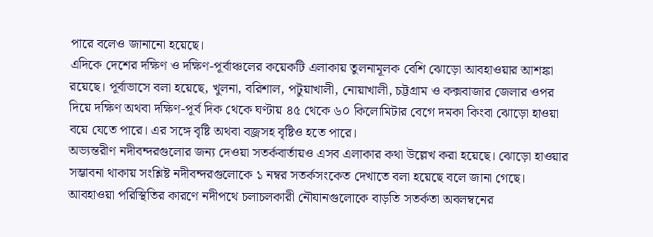পারে বলেও জানানো হয়েছে।
এদিকে দেশের দক্ষিণ ও দক্ষিণ-পূর্বাঞ্চলের কয়েকটি এলাকায় তুলনামূলক বেশি ঝোড়ো আবহাওয়ার আশঙ্কা রয়েছে। পূর্বাভাসে বলা হয়েছে, খুলনা, বরিশাল, পটুয়াখালী, নোয়াখালী, চট্টগ্রাম ও কক্সবাজার জেলার ওপর দিয়ে দক্ষিণ অথবা দক্ষিণ-পূর্ব দিক থেকে ঘণ্টায় ৪৫ থেকে ৬০ কিলোমিটার বেগে দমকা কিংবা ঝোড়ো হাওয়া বয়ে যেতে পারে। এর সঙ্গে বৃষ্টি অথবা বজ্রসহ বৃষ্টিও হতে পারে।
অভ্যন্তরীণ নদীবন্দরগুলোর জন্য দেওয়া সতর্কবার্তায়ও এসব এলাকার কথা উল্লেখ করা হয়েছে। ঝোড়ো হাওয়ার সম্ভাবনা থাকায় সংশ্লিষ্ট নদীবন্দরগুলোকে ১ নম্বর সতর্কসংকেত দেখাতে বলা হয়েছে বলে জানা গেছে।
আবহাওয়া পরিস্থিতির কারণে নদীপথে চলাচলকারী নৌযানগুলোকে বাড়তি সতর্কতা অবলম্বনের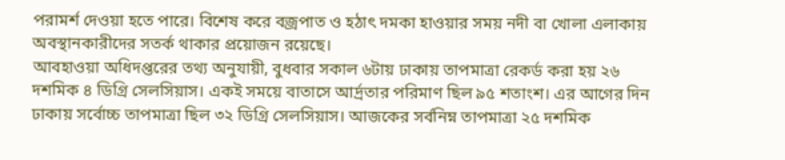পরামর্শ দেওয়া হতে পারে। বিশেষ করে বজ্রপাত ও হঠাৎ দমকা হাওয়ার সময় নদী বা খোলা এলাকায় অবস্থানকারীদের সতর্ক থাকার প্রয়োজন রয়েছে।
আবহাওয়া অধিদপ্তরের তথ্য অনুযায়ী, বুধবার সকাল ৬টায় ঢাকায় তাপমাত্রা রেকর্ড করা হয় ২৬ দশমিক ৪ ডিগ্রি সেলসিয়াস। একই সময়ে বাতাসে আর্দ্রতার পরিমাণ ছিল ৯৫ শতাংশ। এর আগের দিন ঢাকায় সর্বোচ্চ তাপমাত্রা ছিল ৩২ ডিগ্রি সেলসিয়াস। আজকের সর্বনিম্ন তাপমাত্রা ২৫ দশমিক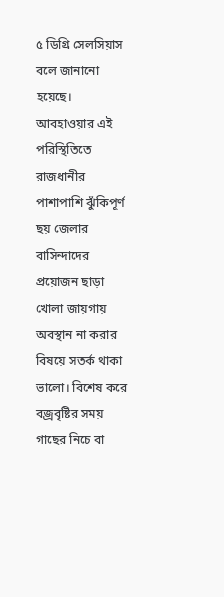৫ ডিগ্রি সেলসিয়াস বলে জানানো হয়েছে।
আবহাওয়ার এই পরিস্থিতিতে রাজধানীর পাশাপাশি ঝুঁকিপূর্ণ ছয় জেলার বাসিন্দাদের প্রয়োজন ছাড়া খোলা জায়গায় অবস্থান না করার বিষয়ে সতর্ক থাকা ভালো। বিশেষ করে বজ্রবৃষ্টির সময় গাছের নিচে বা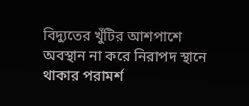বিদ্যুতের খুঁটির আশপাশে অবস্থান না করে নিরাপদ স্থানে থাকার পরামর্শ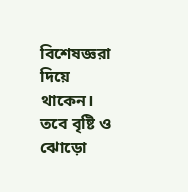বিশেষজ্ঞরা দিয়ে থাকেন।
তবে বৃষ্টি ও ঝোড়ো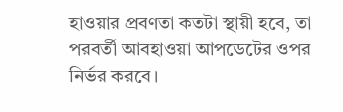হাওয়ার প্রবণতা কতটা স্থায়ী হবে, তা পরবর্তী আবহাওয়া আপডেটের ওপর নির্ভর করবে।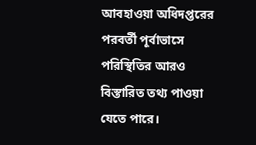আবহাওয়া অধিদপ্তরের পরবর্তী পূর্বাভাসে পরিস্থিতির আরও বিস্তারিত তথ্য পাওয়া যেতে পারে।